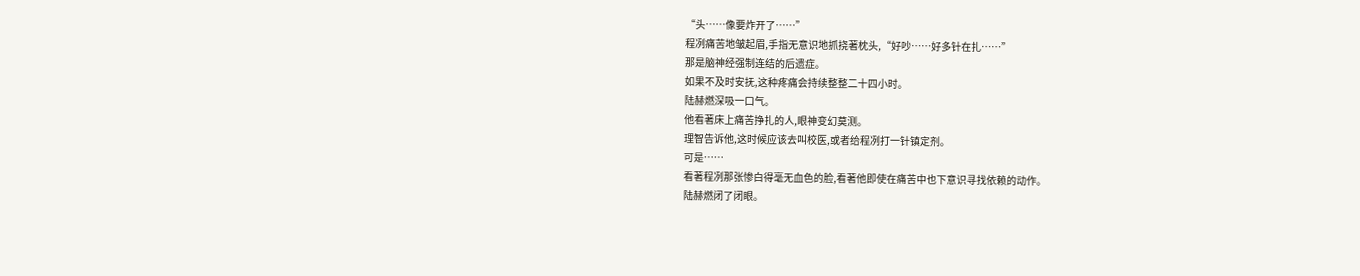“头……像要炸开了……”
程冽痛苦地皱起眉,手指无意识地抓挠著枕头,“好吵……好多针在扎……”
那是脑神经强制连结的后遗症。
如果不及时安抚,这种疼痛会持续整整二十四小时。
陆赫燃深吸一口气。
他看著床上痛苦挣扎的人,眼神变幻莫测。
理智告诉他,这时候应该去叫校医,或者给程冽打一针镇定剂。
可是……
看著程冽那张惨白得毫无血色的脸,看著他即使在痛苦中也下意识寻找依赖的动作。
陆赫燃闭了闭眼。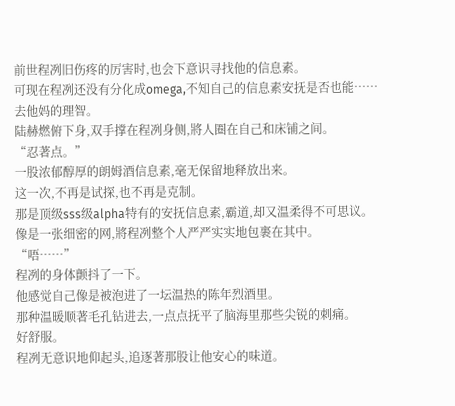前世程冽旧伤疼的厉害时,也会下意识寻找他的信息素。
可现在程冽还没有分化成omega,不知自己的信息素安抚是否也能……
去他妈的理智。
陆赫燃俯下身,双手撑在程冽身侧,將人圈在自己和床铺之间。
“忍著点。”
一股浓郁醇厚的朗姆酒信息素,毫无保留地释放出来。
这一次,不再是试探,也不再是克制。
那是顶级sss级alpha特有的安抚信息素,霸道,却又温柔得不可思议。
像是一张细密的网,將程冽整个人严严实实地包裹在其中。
“唔……”
程冽的身体颤抖了一下。
他感觉自己像是被泡进了一坛温热的陈年烈酒里。
那种温暖顺著毛孔钻进去,一点点抚平了脑海里那些尖锐的刺痛。
好舒服。
程冽无意识地仰起头,追逐著那股让他安心的味道。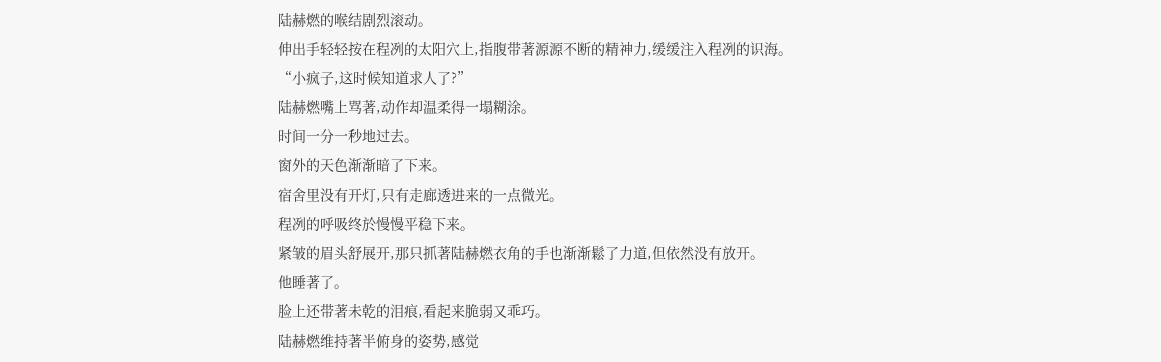陆赫燃的喉结剧烈滚动。
伸出手轻轻按在程冽的太阳穴上,指腹带著源源不断的精神力,缓缓注入程冽的识海。
“小疯子,这时候知道求人了?”
陆赫燃嘴上骂著,动作却温柔得一塌糊涂。
时间一分一秒地过去。
窗外的天色渐渐暗了下来。
宿舍里没有开灯,只有走廊透进来的一点微光。
程冽的呼吸终於慢慢平稳下来。
紧皱的眉头舒展开,那只抓著陆赫燃衣角的手也渐渐鬆了力道,但依然没有放开。
他睡著了。
脸上还带著未乾的泪痕,看起来脆弱又乖巧。
陆赫燃维持著半俯身的姿势,感觉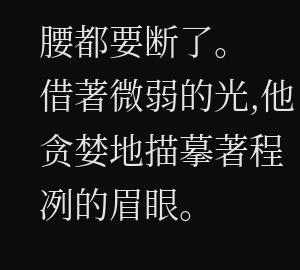腰都要断了。
借著微弱的光,他贪婪地描摹著程冽的眉眼。